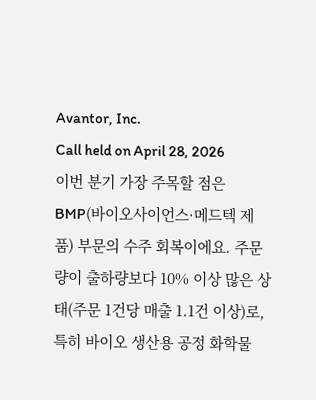Avantor, Inc.
Call held on April 28, 2026
이번 분기 가장 주목할 점은 BMP(바이오사이언스·메드텍 제품) 부문의 수주 회복이에요. 주문량이 출하량보다 10% 이상 많은 상태(주문 1건당 매출 1.1건 이상)로, 특히 바이오 생산용 공정 화학물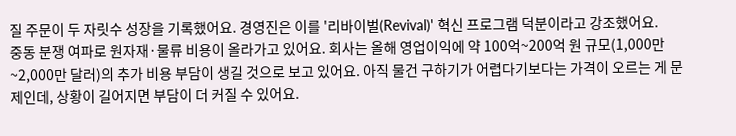질 주문이 두 자릿수 성장을 기록했어요. 경영진은 이를 '리바이벌(Revival)' 혁신 프로그램 덕분이라고 강조했어요.
중동 분쟁 여파로 원자재·물류 비용이 올라가고 있어요. 회사는 올해 영업이익에 약 100억~200억 원 규모(1,000만~2,000만 달러)의 추가 비용 부담이 생길 것으로 보고 있어요. 아직 물건 구하기가 어렵다기보다는 가격이 오르는 게 문제인데, 상황이 길어지면 부담이 더 커질 수 있어요.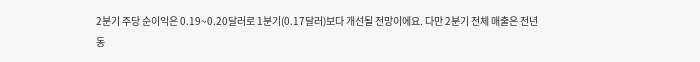2분기 주당 순이익은 0.19~0.20달러로 1분기(0.17달러)보다 개선될 전망이에요. 다만 2분기 전체 매출은 전년 동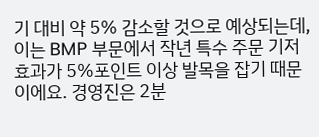기 대비 약 5% 감소할 것으로 예상되는데, 이는 BMP 부문에서 작년 특수 주문 기저효과가 5%포인트 이상 발목을 잡기 때문이에요. 경영진은 2분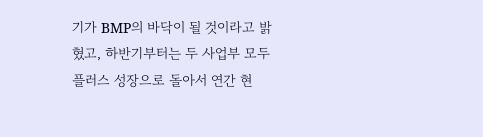기가 BMP의 바닥이 될 것이라고 밝혔고, 하반기부터는 두 사업부 모두 플러스 성장으로 돌아서 연간 현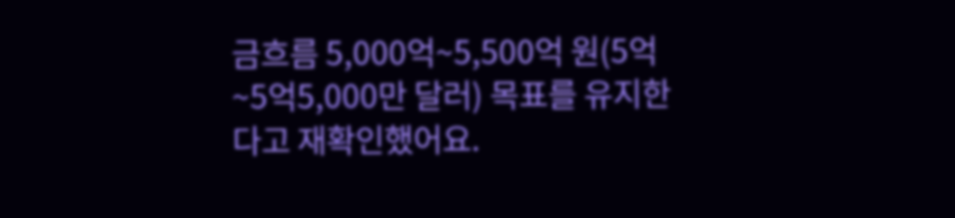금흐름 5,000억~5,500억 원(5억~5억5,000만 달러) 목표를 유지한다고 재확인했어요.